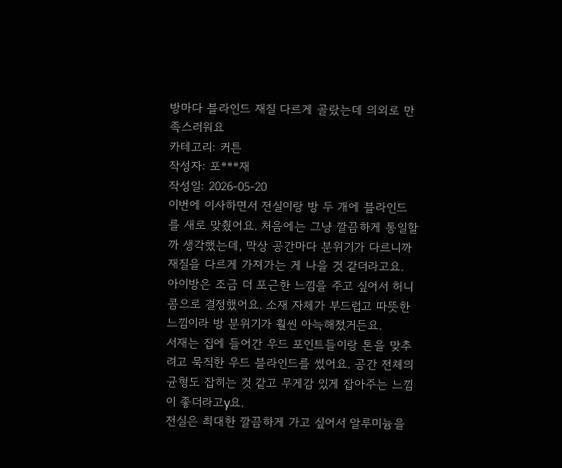방마다 블라인드 재질 다르게 골랐는데 의외로 만족스러워요
카테고리: 커튼
작성자: 포***재
작성일: 2026-05-20
이번에 이사하면서 전실이랑 방 두 개에 블라인드를 새로 맞췄어요. 처음에는 그냥 깔끔하게 통일할까 생각했는데, 막상 공간마다 분위기가 다르니까 재질을 다르게 가져가는 게 나을 것 같더라고요.
아이방은 조금 더 포근한 느낌을 주고 싶어서 허니콤으로 결정했어요. 소재 자체가 부드럽고 따뜻한 느낌이라 방 분위기가 훨씬 아늑해졌거든요.
서재는 집에 들어간 우드 포인트들이랑 톤을 맞추려고 묵직한 우드 블라인드를 썼어요. 공간 전체의 균형도 잡히는 것 같고 무게감 있게 잡아주는 느낌이 좋더라고y요.
전실은 최대한 깔끔하게 가고 싶어서 알루미늄을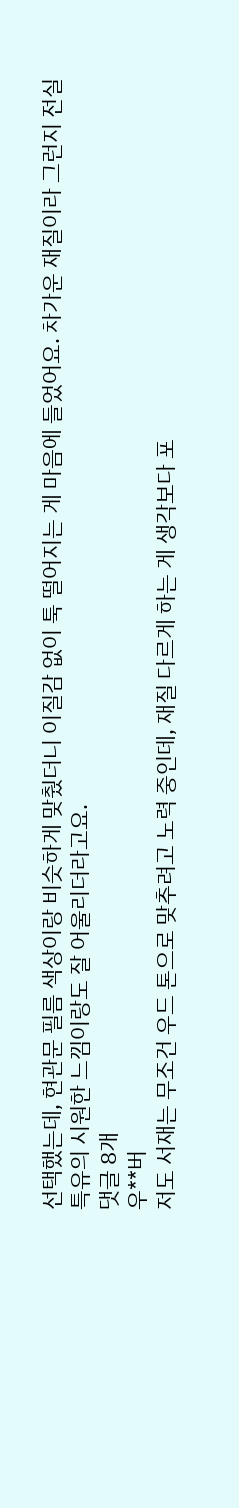선택했는데, 현관문 필름 색상이랑 비슷하게 맞췄더니 이질감 없이 툭 떨어지는 게 마음에 들었어요. 차가운 재질이라 그런지 전실 특유의 시원한 느낌이랑도 잘 어울리더라고요.
댓글 8개
우**버
저도 서재는 무조건 우드 톤으로 맞추려고 노력 중인데, 재질 다르게 하는 게 생각보다 포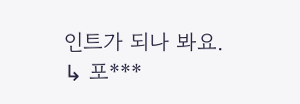인트가 되나 봐요.
↳ 포***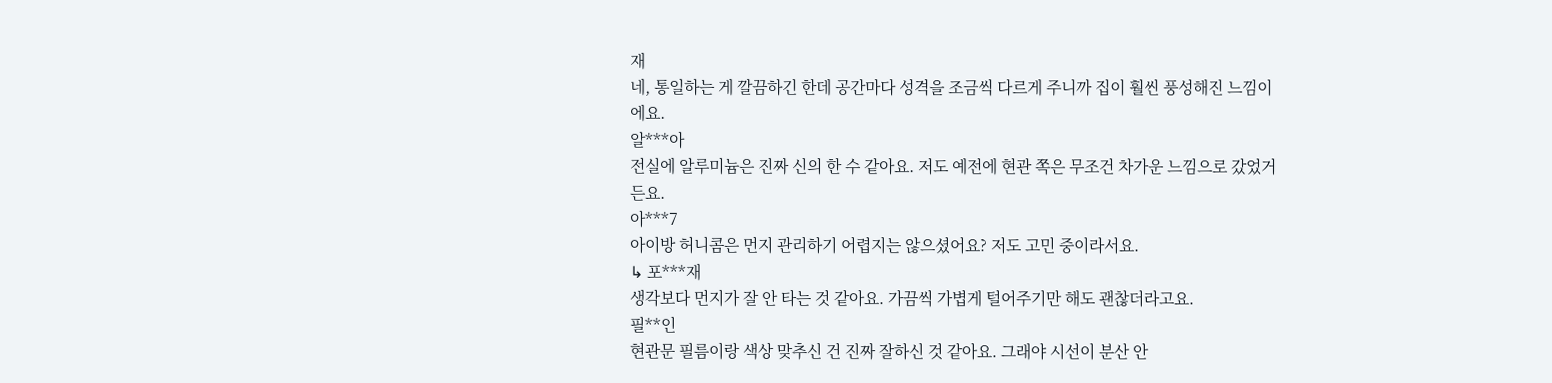재
네, 통일하는 게 깔끔하긴 한데 공간마다 성격을 조금씩 다르게 주니까 집이 훨씬 풍성해진 느낌이에요.
알***아
전실에 알루미늄은 진짜 신의 한 수 같아요. 저도 예전에 현관 쪽은 무조건 차가운 느낌으로 갔었거든요.
아***7
아이방 허니콤은 먼지 관리하기 어렵지는 않으셨어요? 저도 고민 중이라서요.
↳ 포***재
생각보다 먼지가 잘 안 타는 것 같아요. 가끔씩 가볍게 털어주기만 해도 괜찮더라고요.
필**인
현관문 필름이랑 색상 맞추신 건 진짜 잘하신 것 같아요. 그래야 시선이 분산 안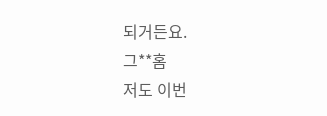되거든요.
그**홈
저도 이번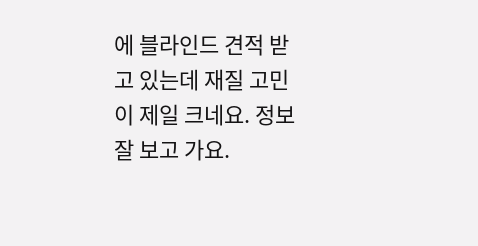에 블라인드 견적 받고 있는데 재질 고민이 제일 크네요. 정보 잘 보고 가요.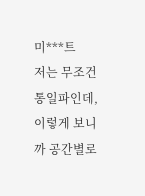미***트
저는 무조건 통일파인데, 이렇게 보니까 공간별로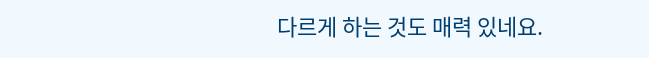다르게 하는 것도 매력 있네요.